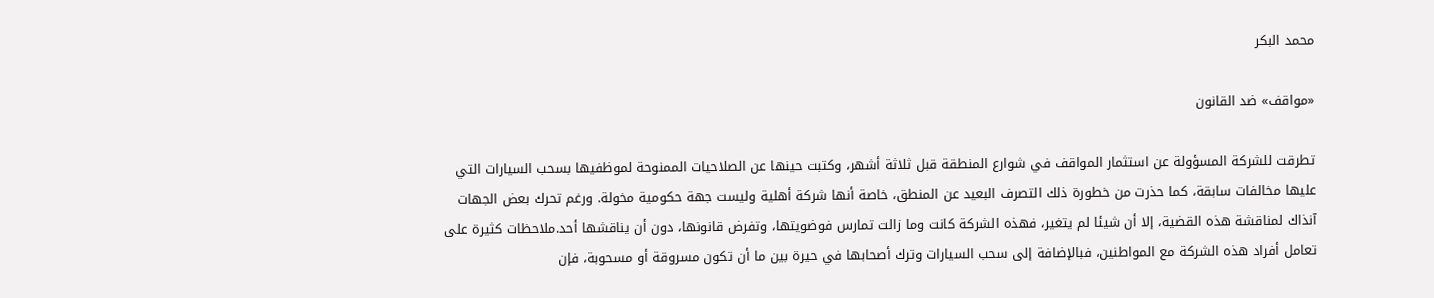محمد البكر

«مواقف» ضد القانون

تطرقت للشركة المسؤولة عن استثمار المواقف في شوارع المنطقة قبل ثلاثة أشهر، وكتبت حينها عن الصلاحيات الممنوحة لموظفيها بسحب السيارات التي عليها مخالفات سابقة، كما حذرت من خطورة ذلك التصرف البعيد عن المنطق، خاصة أنها شركة أهلية وليست جهة حكومية مخولة. ورغم تحرك بعض الجهات آنذاك لمناقشة هذه القضية، إلا أن شيئا لم يتغير، فهذه الشركة كانت وما زالت تمارس فوضويتها، وتفرض قانونها، دون أن يناقشها أحد.ملاحظات كثيرة على تعامل أفراد هذه الشركة مع المواطنين، فبالإضافة إلى سحب السيارات وترك أصحابها في حيرة بين ما أن تكون مسروقة أو مسحوبة، فإن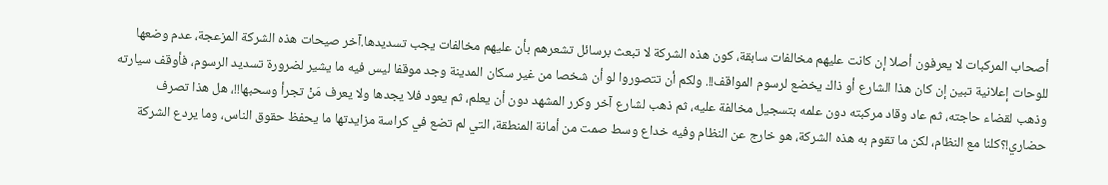أصحاب المركبات لا يعرفون أصلا إن كانت عليهم مخالفات سابقة، كون هذه الشركة لا تبعث برسائل تشعرهم بأن عليهم مخالفات يجب تسديدها.آخر صيحات هذه الشركة المزعجة، عدم وضعها للوحات إعلانية تبين إن كان هذا الشارع أو ذاك يخضع لرسوم المواقف!!. ولكم أن تتصوروا لو أن شخصا من غير سكان المدينة وجد موقفا ليس فيه ما يشير لضرورة تسديد الرسوم، فأوقف سيارته وذهب لقضاء حاجته، ثم عاد وقاد مركبته دون علمه بتسجيل مخالفة عليه، ثم ذهب لشارع آخر وكرر المشهد دون أن يعلم، ثم يعود فلا يجدها ولا يعرف مَنْ تجرأ وسحبها!!، هل هذا تصرف حضاري!؟كلنا مع النظام، لكن ما تقوم به هذه الشركة، هو خارج عن النظام وفيه خداع وسط صمت من أمانة المنطقة، التي لم تضع في كراسة مزايدتها ما يحفظ حقوق الناس، وما يردع الشركة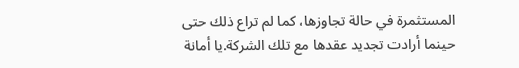المستثمرة في حالة تجاوزها، كما لم تراع ذلك حتى حينما أرادت تجديد عقدها مع تلك الشركة.يا أمانة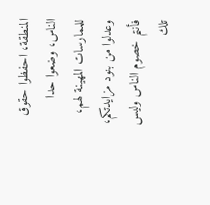المنطقة، احفظوا حقوق الناس، وضعوا حدا للممارسات المهينة لهم، وعدلوا من بنود مزايدتكم، فأنتم خصوم الناس وليس تلك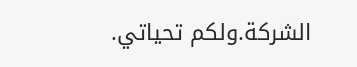الشركة.ولكم تحياتي.